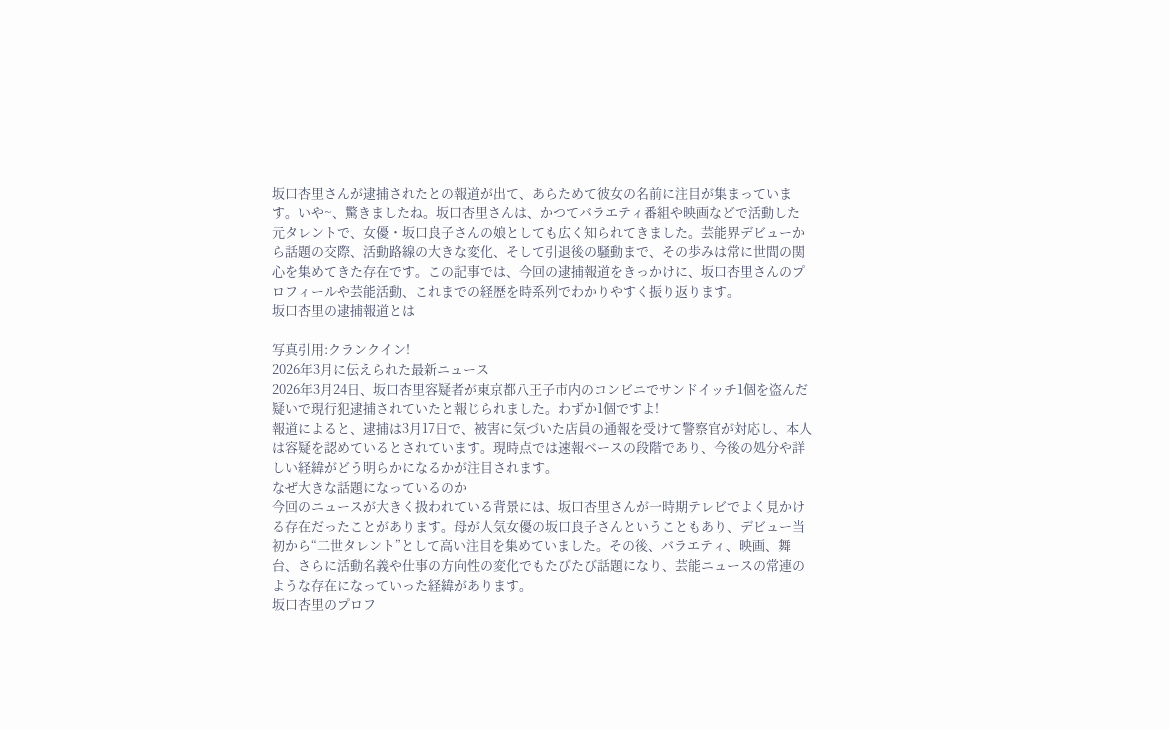坂口杏里さんが逮捕されたとの報道が出て、あらためて彼女の名前に注目が集まっています。いや~、驚きましたね。坂口杏里さんは、かつてバラエティ番組や映画などで活動した元タレントで、女優・坂口良子さんの娘としても広く知られてきました。芸能界デビューから話題の交際、活動路線の大きな変化、そして引退後の騒動まで、その歩みは常に世間の関心を集めてきた存在です。この記事では、今回の逮捕報道をきっかけに、坂口杏里さんのプロフィールや芸能活動、これまでの経歴を時系列でわかりやすく振り返ります。
坂口杏里の逮捕報道とは

写真引用:クランクイン!
2026年3月に伝えられた最新ニュース
2026年3月24日、坂口杏里容疑者が東京都八王子市内のコンビニでサンドイッチ1個を盗んだ疑いで現行犯逮捕されていたと報じられました。わずか1個ですよ!
報道によると、逮捕は3月17日で、被害に気づいた店員の通報を受けて警察官が対応し、本人は容疑を認めているとされています。現時点では速報ベースの段階であり、今後の処分や詳しい経緯がどう明らかになるかが注目されます。
なぜ大きな話題になっているのか
今回のニュースが大きく扱われている背景には、坂口杏里さんが一時期テレビでよく見かける存在だったことがあります。母が人気女優の坂口良子さんということもあり、デビュー当初から“二世タレント”として高い注目を集めていました。その後、バラエティ、映画、舞台、さらに活動名義や仕事の方向性の変化でもたびたび話題になり、芸能ニュースの常連のような存在になっていった経緯があります。
坂口杏里のプロフ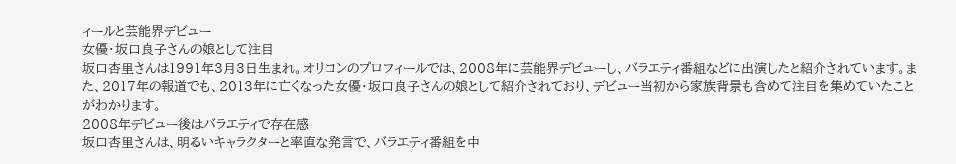ィールと芸能界デビュー
女優・坂口良子さんの娘として注目
坂口杏里さんは1991年3月3日生まれ。オリコンのプロフィールでは、2008年に芸能界デビューし、バラエティ番組などに出演したと紹介されています。また、2017年の報道でも、2013年に亡くなった女優・坂口良子さんの娘として紹介されており、デビュー当初から家族背景も含めて注目を集めていたことがわかります。
2008年デビュー後はバラエティで存在感
坂口杏里さんは、明るいキャラクターと率直な発言で、バラエティ番組を中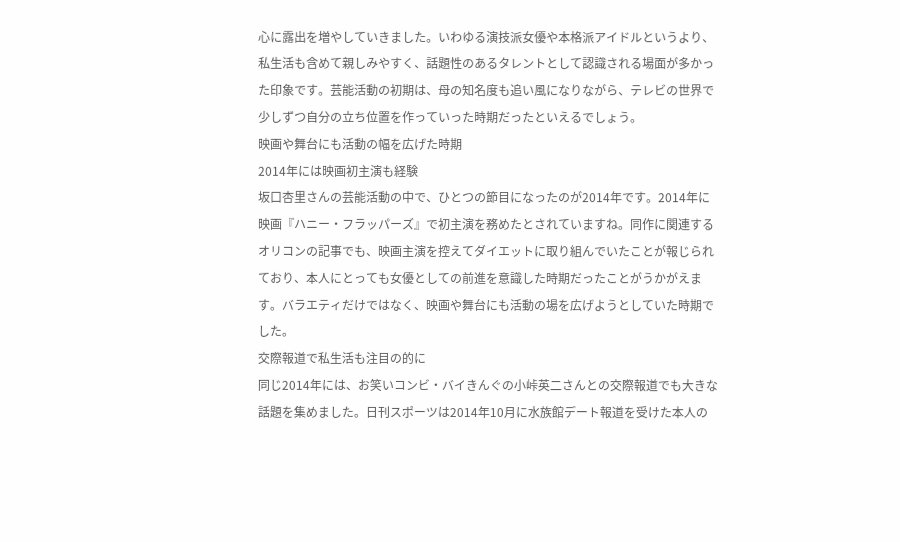心に露出を増やしていきました。いわゆる演技派女優や本格派アイドルというより、私生活も含めて親しみやすく、話題性のあるタレントとして認識される場面が多かった印象です。芸能活動の初期は、母の知名度も追い風になりながら、テレビの世界で少しずつ自分の立ち位置を作っていった時期だったといえるでしょう。
映画や舞台にも活動の幅を広げた時期
2014年には映画初主演も経験
坂口杏里さんの芸能活動の中で、ひとつの節目になったのが2014年です。2014年に映画『ハニー・フラッパーズ』で初主演を務めたとされていますね。同作に関連するオリコンの記事でも、映画主演を控えてダイエットに取り組んでいたことが報じられており、本人にとっても女優としての前進を意識した時期だったことがうかがえます。バラエティだけではなく、映画や舞台にも活動の場を広げようとしていた時期でした。
交際報道で私生活も注目の的に
同じ2014年には、お笑いコンビ・バイきんぐの小峠英二さんとの交際報道でも大きな話題を集めました。日刊スポーツは2014年10月に水族館デート報道を受けた本人の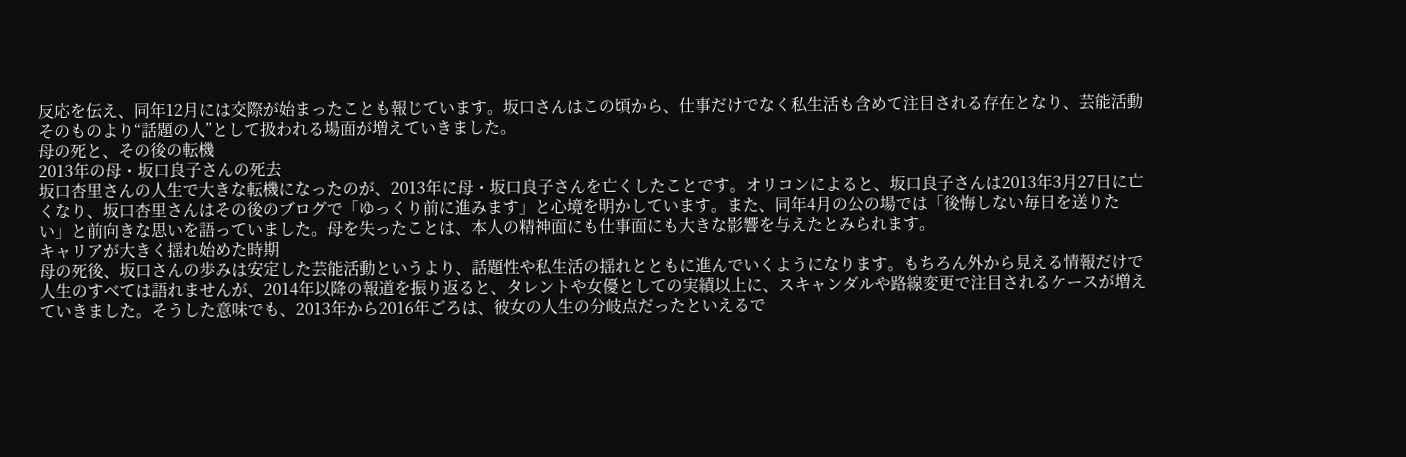反応を伝え、同年12月には交際が始まったことも報じています。坂口さんはこの頃から、仕事だけでなく私生活も含めて注目される存在となり、芸能活動そのものより“話題の人”として扱われる場面が増えていきました。
母の死と、その後の転機
2013年の母・坂口良子さんの死去
坂口杏里さんの人生で大きな転機になったのが、2013年に母・坂口良子さんを亡くしたことです。オリコンによると、坂口良子さんは2013年3月27日に亡くなり、坂口杏里さんはその後のブログで「ゆっくり前に進みます」と心境を明かしています。また、同年4月の公の場では「後悔しない毎日を送りたい」と前向きな思いを語っていました。母を失ったことは、本人の精神面にも仕事面にも大きな影響を与えたとみられます。
キャリアが大きく揺れ始めた時期
母の死後、坂口さんの歩みは安定した芸能活動というより、話題性や私生活の揺れとともに進んでいくようになります。もちろん外から見える情報だけで人生のすべては語れませんが、2014年以降の報道を振り返ると、タレントや女優としての実績以上に、スキャンダルや路線変更で注目されるケースが増えていきました。そうした意味でも、2013年から2016年ごろは、彼女の人生の分岐点だったといえるで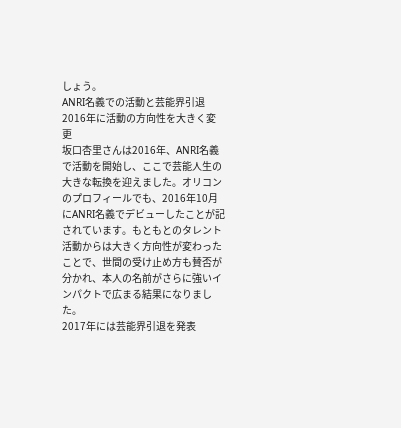しょう。
ANRI名義での活動と芸能界引退
2016年に活動の方向性を大きく変更
坂口杏里さんは2016年、ANRI名義で活動を開始し、ここで芸能人生の大きな転換を迎えました。オリコンのプロフィールでも、2016年10月にANRI名義でデビューしたことが記されています。もともとのタレント活動からは大きく方向性が変わったことで、世間の受け止め方も賛否が分かれ、本人の名前がさらに強いインパクトで広まる結果になりました。
2017年には芸能界引退を発表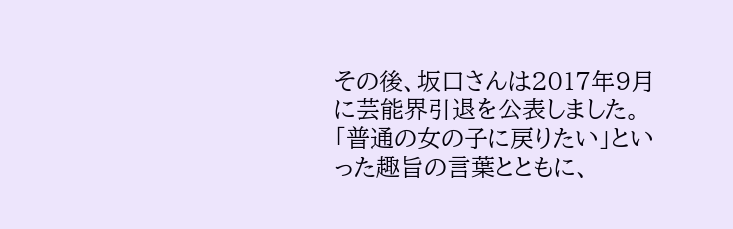その後、坂口さんは2017年9月に芸能界引退を公表しました。「普通の女の子に戻りたい」といった趣旨の言葉とともに、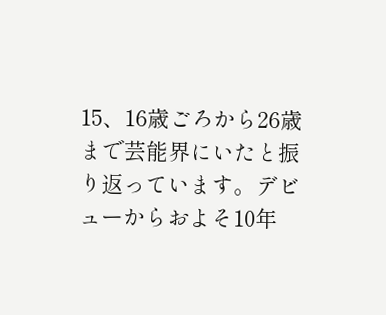15、16歳ごろから26歳まで芸能界にいたと振り返っています。デビューからおよそ10年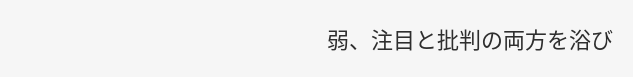弱、注目と批判の両方を浴び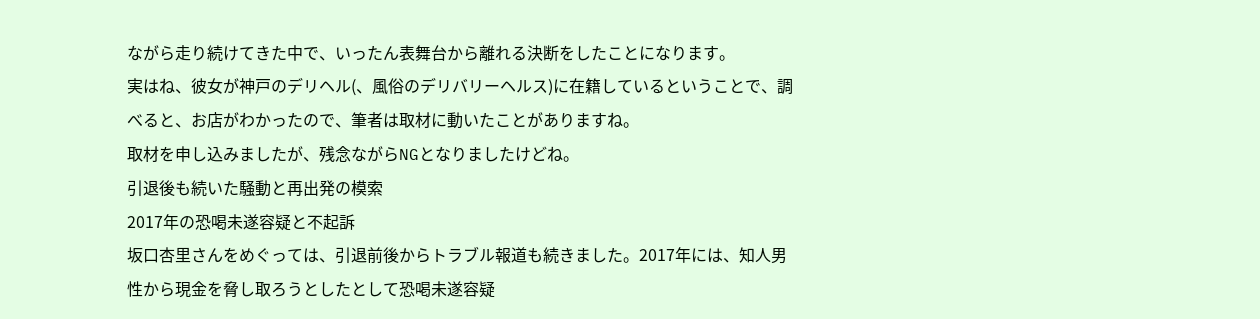ながら走り続けてきた中で、いったん表舞台から離れる決断をしたことになります。
実はね、彼女が神戸のデリヘル(、風俗のデリバリーヘルス)に在籍しているということで、調べると、お店がわかったので、筆者は取材に動いたことがありますね。
取材を申し込みましたが、残念ながらNGとなりましたけどね。
引退後も続いた騒動と再出発の模索
2017年の恐喝未遂容疑と不起訴
坂口杏里さんをめぐっては、引退前後からトラブル報道も続きました。2017年には、知人男性から現金を脅し取ろうとしたとして恐喝未遂容疑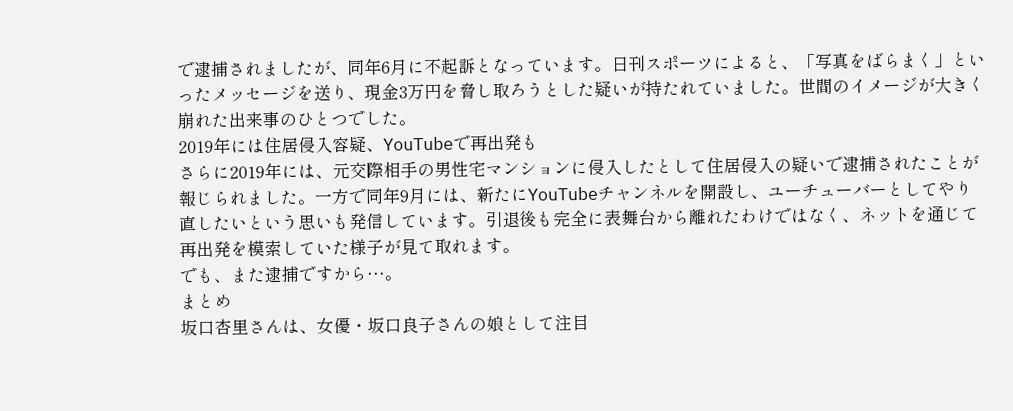で逮捕されましたが、同年6月に不起訴となっています。日刊スポーツによると、「写真をばらまく」といったメッセージを送り、現金3万円を脅し取ろうとした疑いが持たれていました。世間のイメージが大きく崩れた出来事のひとつでした。
2019年には住居侵入容疑、YouTubeで再出発も
さらに2019年には、元交際相手の男性宅マンションに侵入したとして住居侵入の疑いで逮捕されたことが報じられました。一方で同年9月には、新たにYouTubeチャンネルを開設し、ユーチューバーとしてやり直したいという思いも発信しています。引退後も完全に表舞台から離れたわけではなく、ネットを通じて再出発を模索していた様子が見て取れます。
でも、また逮捕ですから…。
まとめ
坂口杏里さんは、女優・坂口良子さんの娘として注目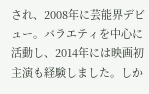され、2008年に芸能界デビュー。バラエティを中心に活動し、2014年には映画初主演も経験しました。しか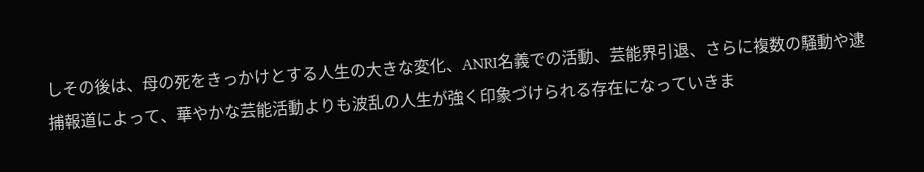しその後は、母の死をきっかけとする人生の大きな変化、ANRI名義での活動、芸能界引退、さらに複数の騒動や逮捕報道によって、華やかな芸能活動よりも波乱の人生が強く印象づけられる存在になっていきま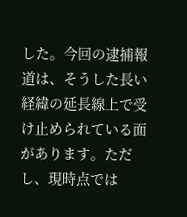した。今回の逮捕報道は、そうした長い経緯の延長線上で受け止められている面があります。ただし、現時点では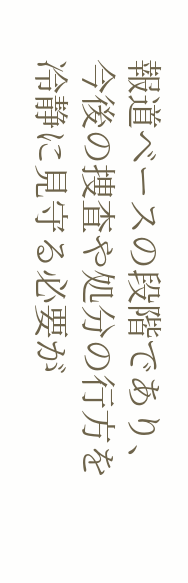報道ベースの段階であり、今後の捜査や処分の行方を冷静に見守る必要が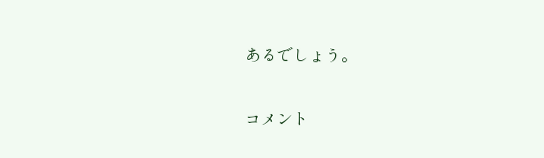あるでしょう。

コメント